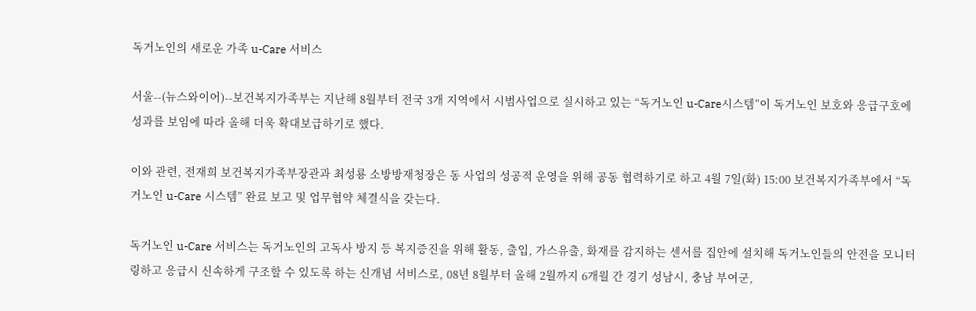독거노인의 새로운 가족 u-Care 서비스

서울--(뉴스와이어)--보건복지가족부는 지난해 8월부터 전국 3개 지역에서 시범사업으로 실시하고 있는 “독거노인 u-Care시스템”이 독거노인 보호와 응급구호에 성과를 보임에 따라 올해 더욱 확대보급하기로 했다.

이와 관련, 전재희 보건복지가족부장관과 최성룡 소방방재청장은 동 사업의 성공적 운영을 위해 공동 협력하기로 하고 4월 7일(화) 15:00 보건복지가족부에서 “독거노인 u-Care 시스템” 완료 보고 및 업무협약 체결식을 갖는다.

독거노인 u-Care 서비스는 독거노인의 고독사 방지 등 복지증진을 위해 활동, 출입, 가스유출, 화재를 감지하는 센서를 집안에 설치해 독거노인들의 안전을 모니터링하고 응급시 신속하게 구조할 수 있도록 하는 신개념 서비스로, 08년 8월부터 올해 2월까지 6개월 간 경기 성남시, 충남 부여군,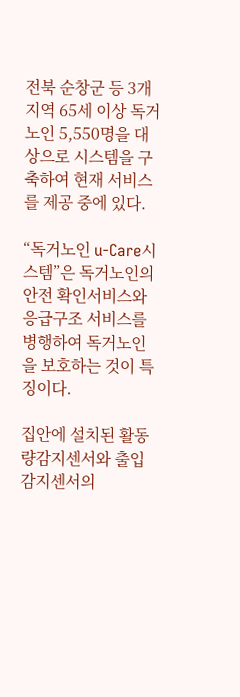전북 순창군 등 3개 지역 65세 이상 독거노인 5,550명을 대상으로 시스템을 구축하여 현재 서비스를 제공 중에 있다.

“독거노인 u-Care시스템”은 독거노인의 안전 확인서비스와 응급구조 서비스를 병행하여 독거노인을 보호하는 것이 특징이다.

집안에 설치된 활동량감지센서와 출입감지센서의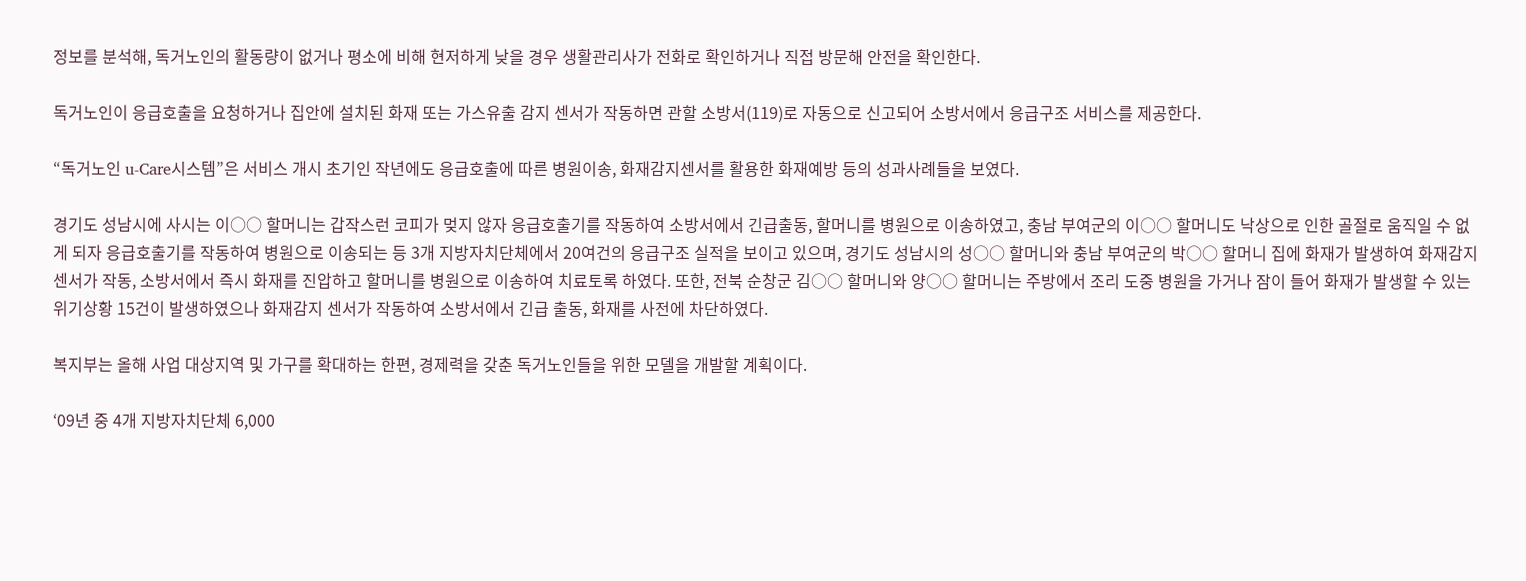정보를 분석해, 독거노인의 활동량이 없거나 평소에 비해 현저하게 낮을 경우 생활관리사가 전화로 확인하거나 직접 방문해 안전을 확인한다.

독거노인이 응급호출을 요청하거나 집안에 설치된 화재 또는 가스유출 감지 센서가 작동하면 관할 소방서(119)로 자동으로 신고되어 소방서에서 응급구조 서비스를 제공한다.

“독거노인 u-Care시스템”은 서비스 개시 초기인 작년에도 응급호출에 따른 병원이송, 화재감지센서를 활용한 화재예방 등의 성과사례들을 보였다.

경기도 성남시에 사시는 이○○ 할머니는 갑작스런 코피가 멎지 않자 응급호출기를 작동하여 소방서에서 긴급출동, 할머니를 병원으로 이송하였고, 충남 부여군의 이○○ 할머니도 낙상으로 인한 골절로 움직일 수 없게 되자 응급호출기를 작동하여 병원으로 이송되는 등 3개 지방자치단체에서 20여건의 응급구조 실적을 보이고 있으며, 경기도 성남시의 성○○ 할머니와 충남 부여군의 박○○ 할머니 집에 화재가 발생하여 화재감지 센서가 작동, 소방서에서 즉시 화재를 진압하고 할머니를 병원으로 이송하여 치료토록 하였다. 또한, 전북 순창군 김○○ 할머니와 양○○ 할머니는 주방에서 조리 도중 병원을 가거나 잠이 들어 화재가 발생할 수 있는 위기상황 15건이 발생하였으나 화재감지 센서가 작동하여 소방서에서 긴급 출동, 화재를 사전에 차단하였다.

복지부는 올해 사업 대상지역 및 가구를 확대하는 한편, 경제력을 갖춘 독거노인들을 위한 모델을 개발할 계획이다.

‘09년 중 4개 지방자치단체 6,000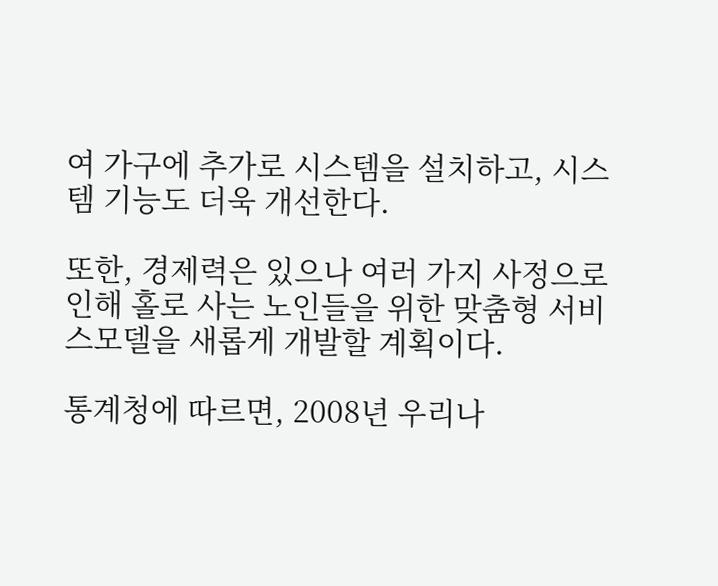여 가구에 추가로 시스템을 설치하고, 시스템 기능도 더욱 개선한다.

또한, 경제력은 있으나 여러 가지 사정으로 인해 홀로 사는 노인들을 위한 맞춤형 서비스모델을 새롭게 개발할 계획이다.

통계청에 따르면, 2008년 우리나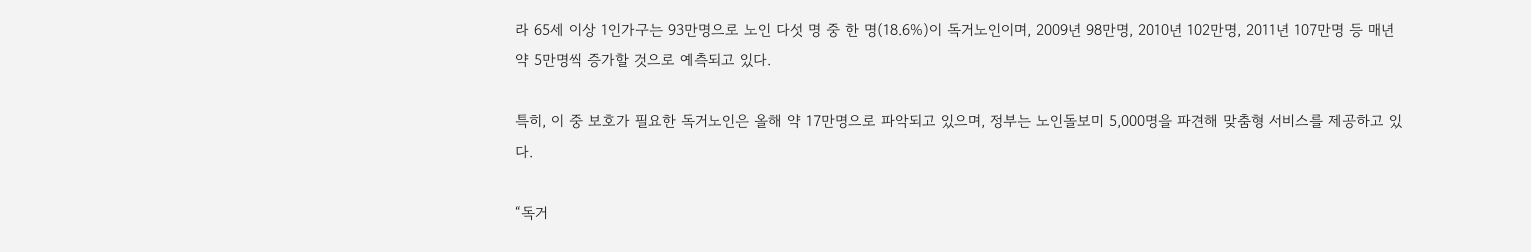라 65세 이상 1인가구는 93만명으로 노인 다섯 명 중 한 명(18.6%)이 독거노인이며, 2009년 98만명, 2010년 102만명, 2011년 107만명 등 매년 약 5만명씩 증가할 것으로 예측되고 있다.

특히, 이 중 보호가 필요한 독거노인은 올해 약 17만명으로 파악되고 있으며, 정부는 노인돌보미 5,000명을 파견해 맞춤형 서비스를 제공하고 있다.

“독거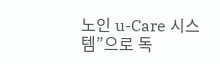노인 u-Care 시스템”으로 독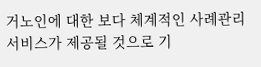거노인에 대한 보다 체계적인 사례관리 서비스가 제공될 것으로 기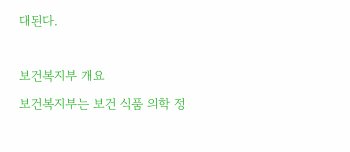대된다.

보건복지부 개요
보건복지부는 보건 식품 의학 정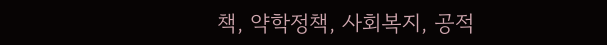책, 약학정책, 사회복지, 공적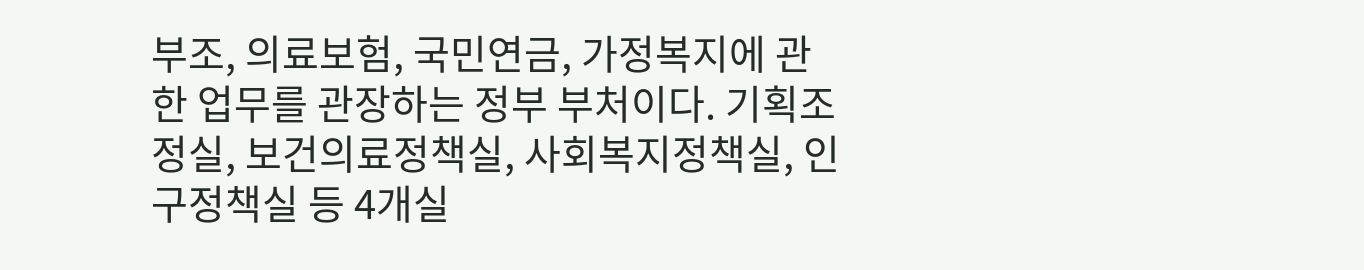부조, 의료보험, 국민연금, 가정복지에 관한 업무를 관장하는 정부 부처이다. 기획조정실, 보건의료정책실, 사회복지정책실, 인구정책실 등 4개실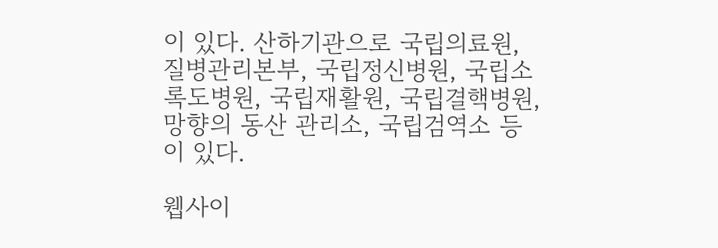이 있다. 산하기관으로 국립의료원, 질병관리본부, 국립정신병원, 국립소록도병원, 국립재활원, 국립결핵병원, 망향의 동산 관리소, 국립검역소 등이 있다.

웹사이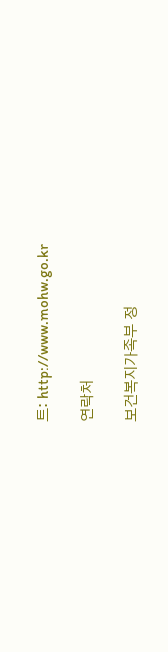트: http://www.mohw.go.kr

연락처

보건복지가족부 정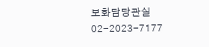보화담당관실 02-2023-7177